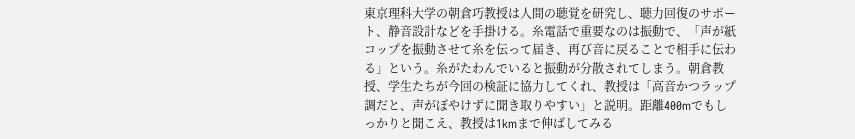東京理科大学の朝倉巧教授は人間の聴覚を研究し、聴力回復のサポート、静音設計などを手掛ける。糸電話で重要なのは振動で、「声が紙コップを振動させて糸を伝って届き、再び音に戻ることで相手に伝わる」という。糸がたわんでいると振動が分散されてしまう。朝倉教授、学生たちが今回の検証に協力してくれ、教授は「高音かつラップ調だと、声がぼやけずに聞き取りやすい」と説明。距離400mでもしっかりと聞こえ、教授は1kmまで伸ばしてみる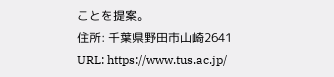ことを提案。
住所: 千葉県野田市山崎2641
URL: https://www.tus.ac.jp/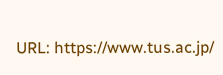URL: https://www.tus.ac.jp/